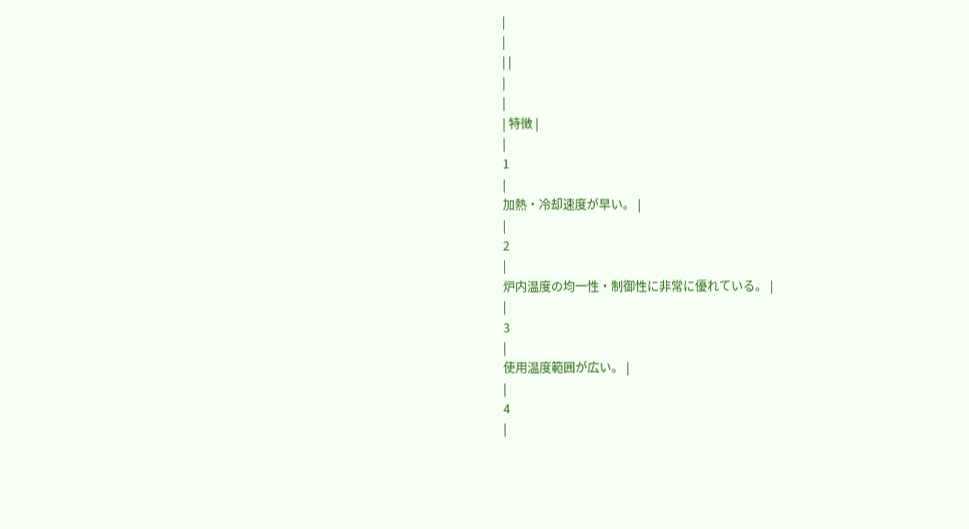|
|
| |
|
|
| 特徴 |
|
1
|
加熱・冷却速度が早い。 |
|
2
|
炉内温度の均一性・制御性に非常に優れている。 |
|
3
|
使用温度範囲が広い。 |
|
4
|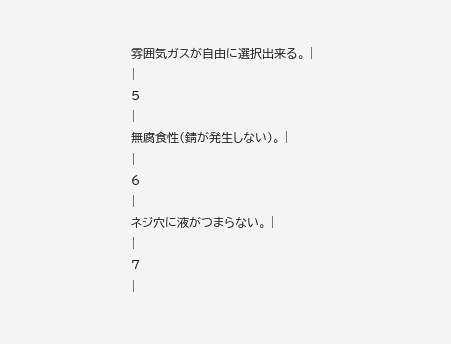雰囲気ガスが自由に選択出来る。 |
|
5
|
無腐食性(錆が発生しない)。 |
|
6
|
ネジ穴に液がつまらない。 |
|
7
|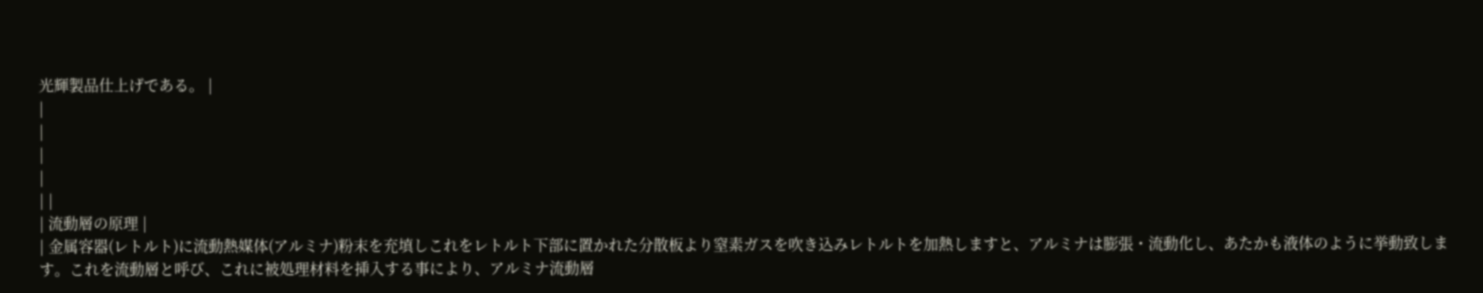光輝製品仕上げである。 |
|
|
|
|
| |
| 流動層の原理 |
| 金属容器(レトルト)に流動熱媒体(アルミナ)粉末を充填しこれをレトルト下部に置かれた分散板より窒素ガスを吹き込みレトルトを加熱しますと、アルミナは膨張・流動化し、あたかも液体のように挙動致します。これを流動層と呼び、これに被処理材料を挿入する事により、アルミナ流動層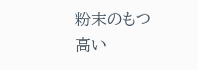粉末のもつ高い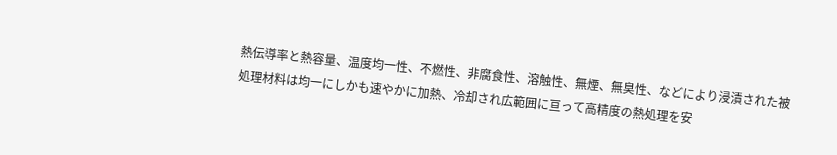熱伝導率と熱容量、温度均一性、不燃性、非腐食性、溶触性、無煙、無臭性、などにより浸漬された被処理材料は均一にしかも速やかに加熱、冷却され広範囲に亘って高精度の熱処理を安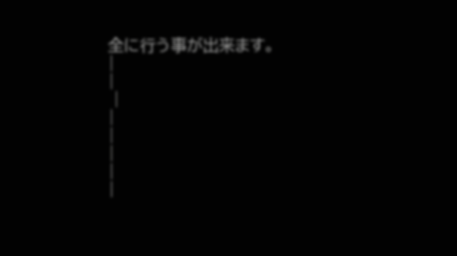全に行う事が出来ます。
|
|
 |
|
|
|
|
|